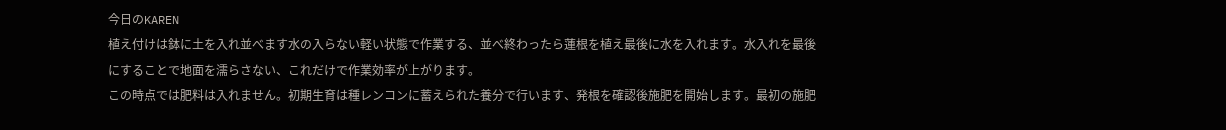今日のKAREN
植え付けは鉢に土を入れ並べます水の入らない軽い状態で作業する、並べ終わったら蓮根を植え最後に水を入れます。水入れを最後にすることで地面を濡らさない、これだけで作業効率が上がります。
この時点では肥料は入れません。初期生育は種レンコンに蓄えられた養分で行います、発根を確認後施肥を開始します。最初の施肥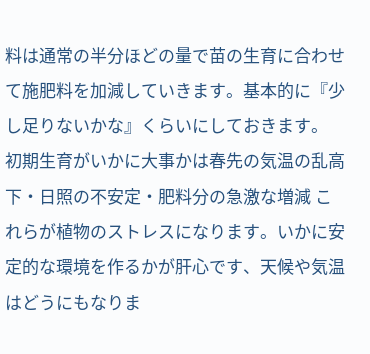料は通常の半分ほどの量で苗の生育に合わせて施肥料を加減していきます。基本的に『少し足りないかな』くらいにしておきます。
初期生育がいかに大事かは春先の気温の乱高下・日照の不安定・肥料分の急激な増減 これらが植物のストレスになります。いかに安定的な環境を作るかが肝心です、天候や気温はどうにもなりま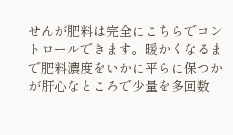せんが肥料は完全にこちらでコントロールできます。暖かくなるまで肥料濃度をいかに平らに保つかが肝心なところで少量を多回数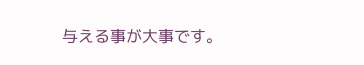与える事が大事です。